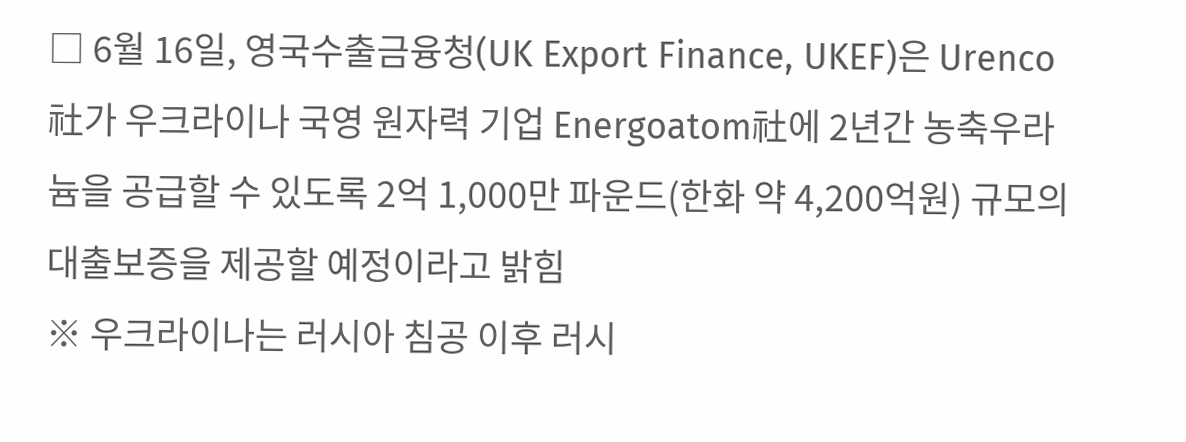□ 6월 16일, 영국수출금융청(UK Export Finance, UKEF)은 Urenco社가 우크라이나 국영 원자력 기업 Energoatom社에 2년간 농축우라늄을 공급할 수 있도록 2억 1,000만 파운드(한화 약 4,200억원) 규모의 대출보증을 제공할 예정이라고 밝힘
※ 우크라이나는 러시아 침공 이후 러시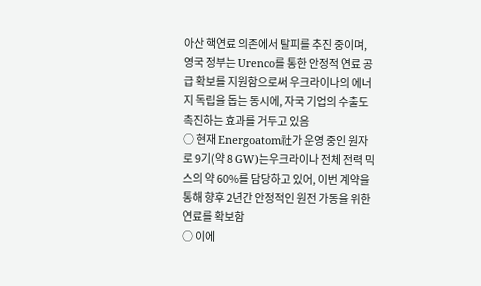아산 핵연료 의존에서 탈피를 추진 중이며, 영국 정부는 Urenco를 통한 안정적 연료 공급 확보를 지원함으로써 우크라이나의 에너지 독립을 돕는 동시에, 자국 기업의 수출도 촉진하는 효과를 거두고 있음
○ 현재 Energoatom社가 운영 중인 원자로 9기(약 8 GW)는우크라이나 전체 전력 믹스의 약 60%를 담당하고 있어, 이번 계약을 통해 향후 2년간 안정적인 원전 가동을 위한 연료를 확보함
○ 이에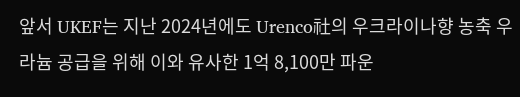앞서 UKEF는 지난 2024년에도 Urenco社의 우크라이나향 농축 우라늄 공급을 위해 이와 유사한 1억 8,100만 파운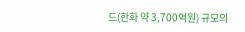드(한화 약 3,700억원) 규모의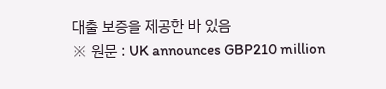대출 보증을 제공한 바 있음
※ 원문 : UK announces GBP210 million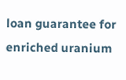loan guarantee for enriched uranium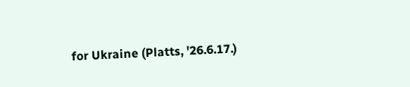for Ukraine (Platts, '26.6.17.)